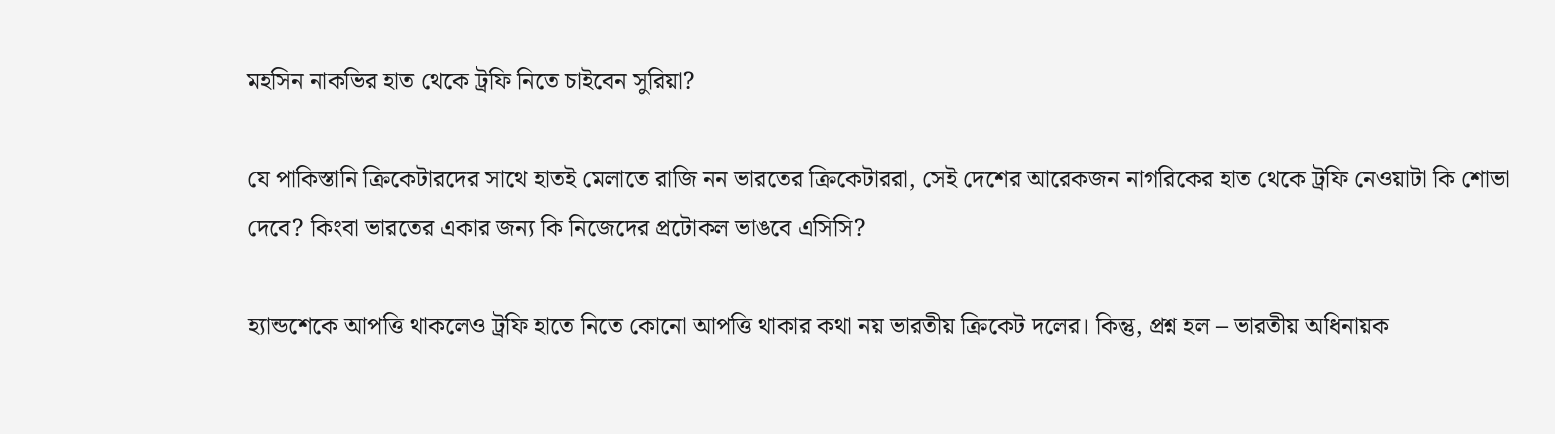মহসিন নাকভির হাত থেকে ট্রফি নিতে চাইবেন সুরিয়া?

যে পাকিস্তানি ক্রিকেটারদের সাথে হাতই মেলাতে রাজি নন ভারতের ক্রিকেটাররা, সেই দেশের আরেকজন নাগরিকের হাত থেকে ট্রফি নেওয়াটা কি শোভা দেবে? কিংবা ভারতের একার জন্য কি নিজেদের প্রটোকল ভাঙবে এসিসি?

হ্যান্ডশেকে আপত্তি থাকলেও ট্রফি হাতে নিতে কোনো আপত্তি থাকার কথা নয় ভারতীয় ক্রিকেট দলের। কিন্তু, প্রশ্ন হল – ভারতীয় অধিনায়ক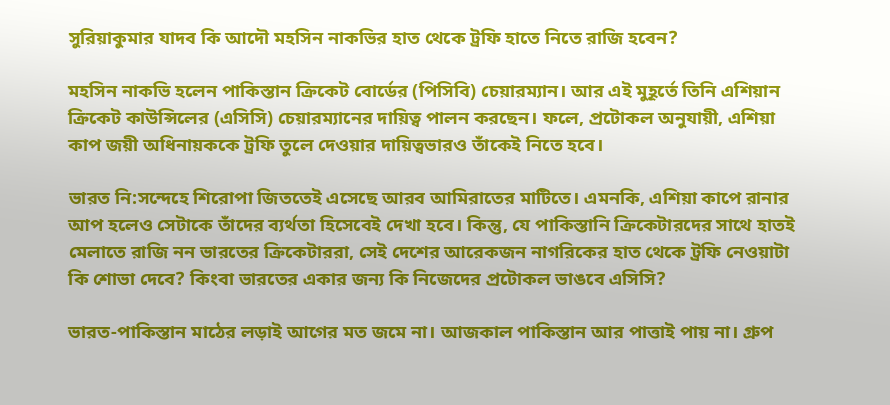সুরিয়াকুমার যাদব কি আদৌ মহসিন নাকভির হাত থেকে ট্রফি হাতে নিতে রাজি হবেন?

মহসিন নাকভি হলেন পাকিস্তান ক্রিকেট বোর্ডের (পিসিবি) চেয়ারম্যান। আর এই মুহূর্তে তিনি এশিয়ান ক্রিকেট কাউন্সিলের (এসিসি) চেয়ারম্যানের দায়িত্ব পালন করছেন। ফলে, প্রটোকল অনুযায়ী, এশিয়া কাপ জয়ী অধিনায়ককে ট্রফি তুলে দেওয়ার দায়িত্বভারও তাঁকেই নিতে হবে।

ভারত নি:সন্দেহে শিরোপা জিততেই এসেছে আরব আমিরাতের মাটিতে। এমনকি, এশিয়া কাপে রানার আপ হলেও সেটাকে তাঁদের ব্যর্থতা হিসেবেই দেখা হবে। কিন্তু, যে পাকিস্তানি ক্রিকেটারদের সাথে হাতই মেলাতে রাজি নন ভারতের ক্রিকেটাররা, সেই দেশের আরেকজন নাগরিকের হাত থেকে ট্রফি নেওয়াটা কি শোভা দেবে? কিংবা ভারতের একার জন্য কি নিজেদের প্রটোকল ভাঙবে এসিসি?

ভারত-পাকিস্তান মাঠের লড়াই আগের মত জমে না। আজকাল পাকিস্তান আর পাত্তাই পায় না। গ্রুপ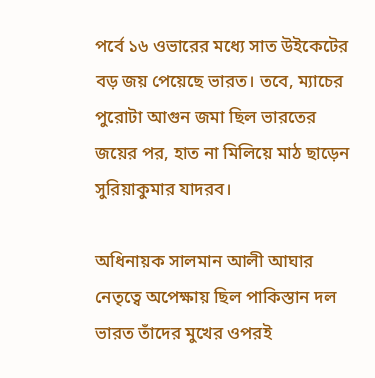পর্বে ১৬ ওভারের মধ্যে সাত উইকেটের বড় জয় পেয়েছে ভারত। তবে, ম্যাচের পুরোটা আগুন জমা ছিল ভারতের জয়ের পর, হাত না মিলিয়ে মাঠ ছাড়েন সুরিয়াকুমার যাদরব।

অধিনায়ক সালমান আলী আঘার নেতৃত্বে অপেক্ষায় ছিল পাকিস্তান দল  ভারত তাঁদের মুখের ওপরই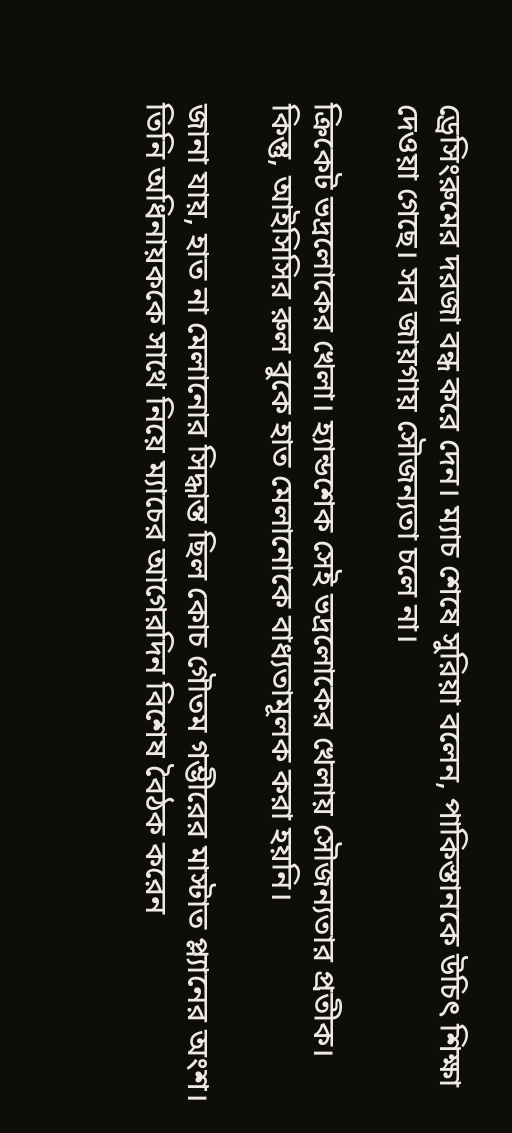ড্রেসিংরুমের দরজা বন্ধ করে দেন। ম্যাচ শেষে সুরিয়া বলেন, পাকিস্তানকে উচিৎ শিক্ষা দেওয়া গেছে। সব জায়গায় সৌজন্যতা চলে না।

ক্রিকেট ভদ্রলোকের খেলা। হ্যান্ডশেক সেই ভদ্রলোকের খেলায় সৌজন্যতার প্রতীক। কিন্তু, আইসিসির রুল বুকে হাত মেলানোকে বাধ্যতামূলক করা হয়নি।

জানা যায়, হাত না মেলানোর সিদ্ধান্ত ছিল কোচ গৌতম গম্ভীরের মাস্টাত প্ল্যানের অংশ। তিনি অধিনায়ককে সাথে নিয়ে ম্যাচের আগেরদিন বিশেষ বৈঠক করেন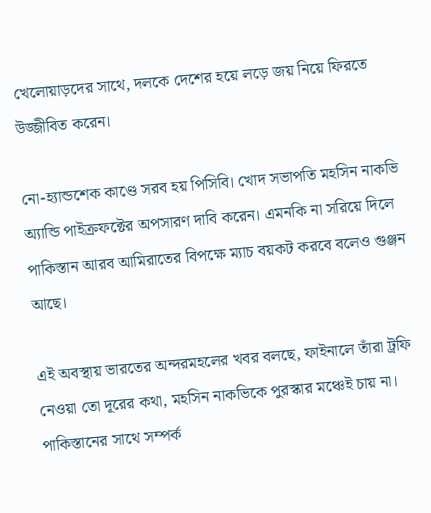খেলোয়াড়দের সাথে, দলকে দেশের হয়ে লড়ে জয় নিয়ে ফিরতে উজ্জীবিত করেন।

নো-হ্যান্ডশেক কাণ্ডে সরব হয় পিসিবি। খোদ সভাপতি মহসিন নাকভি অ্যান্ডি পাইক্রফক্টের অপসারণ দাবি করেন। এমনকি না সরিয়ে দিলে পাকিস্তান আরব আমিরাতের বিপক্ষে ম্যাচ বয়কট করবে বলেও গুঞ্জন আছে।

এই অবস্থায় ভারতের অন্দরমহলের খবর বলছে, ফাইনালে তাঁরা ট্রফি নেওয়া তো দূরের কথা, মহসিন নাকভিকে পুরস্কার মঞ্চেই চায় না। পাকিস্তানের সাথে সম্পর্ক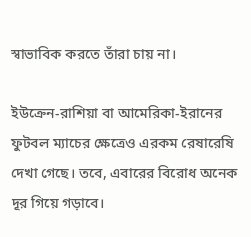স্বাভাবিক করতে তাঁরা চায় না।

ইউক্রেন-রাশিয়া বা আমেরিকা-ইরানের ফুটবল ম্যাচের ক্ষেত্রেও এরকম রেষারেষি দেখা গেছে। তবে, এবারের বিরোধ অনেক দূর গিয়ে গড়াবে।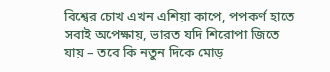বিশ্বের চোখ এখন এশিয়া কাপে, পপকর্ণ হাতে সবাই অপেক্ষায়, ভারত যদি শিরোপা জিতে যায় – তবে কি নতুন দিকে মোড়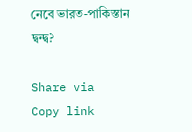নেবে ভারত-পাকিস্তান দ্বন্দ্ব?

Share via
Copy link